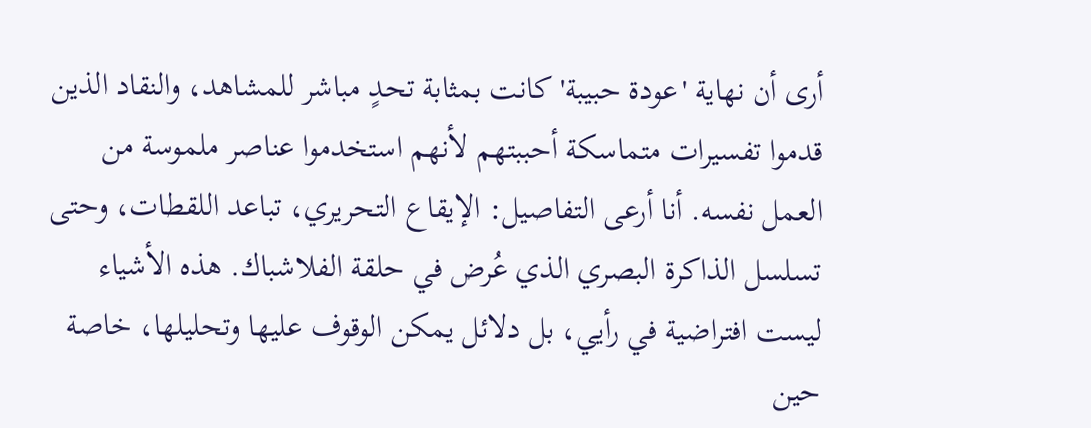أرى أن نهاية 'عودة حبيبة' كانت بمثابة تحدٍ مباشر للمشاهد، والنقاد الذين قدموا تفسيرات متماسكة أحببتهم لأنهم استخدموا عناصر ملموسة من العمل نفسه. أنا أرعى التفاصيل: الإيقاع التحريري، تباعد اللقطات، وحتى تسلسل الذاكرة البصري الذي عُرض في حلقة الفلاشباك. هذه الأشياء ليست افتراضية في رأيي، بل دلائل يمكن الوقوف عليها وتحليلها، خاصة حين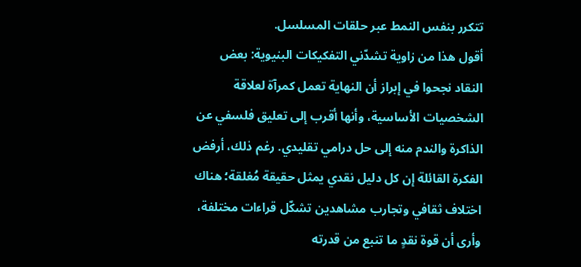تتكرر بنفس النمط عبر حلقات المسلسل.
أقول هذا من زاوية تشدّني التفكيكات البنيوية: بعض النقاد نجحوا في إبراز أن النهاية تعمل كمرآة لعلاقة الشخصيات الأساسية، وأنها أقرب إلى تعليق فلسفي عن الذاكرة والندم منه إلى حل درامي تقليدي. رغم ذلك، أرفض الفكرة القائلة إن كل دليل نقدي يمثل حقيقة مُغلقة؛ هناك اختلاف ثقافي وتجارب مشاهدين تشكّل قراءات مختلفة، وأرى أن قوة نقدٍ ما تنبع من قدرته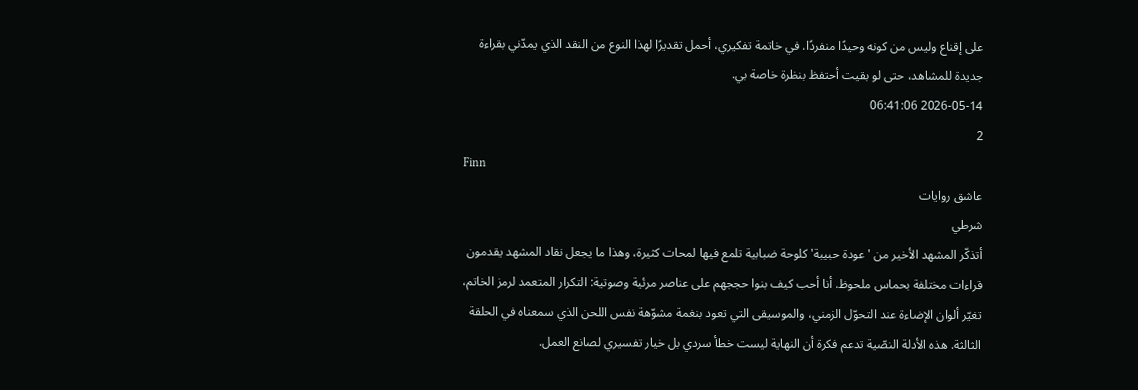على إقناع وليس من كونه وحيدًا منفردًا. في خاتمة تفكيري، أحمل تقديرًا لهذا النوع من النقد الذي يمدّني بقراءة جديدة للمشاهد، حتى لو بقيت أحتفظ بنظرة خاصة بي.
2026-05-14 06:41:06
2
Finn
عاشق روايات
شرطي
أتذكّر المشهد الأخير من 'عودة حبيبة' كلوحة ضبابية تلمع فيها لمحات كثيرة، وهذا ما يجعل نقاد المشهد يقدمون قراءات مختلفة بحماس ملحوظ. أنا أحب كيف بنوا حججهم على عناصر مرئية وصوتية: التكرار المتعمد لرمز الخاتم، تغيّر ألوان الإضاءة عند التحوّل الزمني، والموسيقى التي تعود بنغمة مشوّهة نفس اللحن الذي سمعناه في الحلقة الثالثة. هذه الأدلة النصّية تدعم فكرة أن النهاية ليست خطأ سردي بل خيار تفسيري لصانع العمل.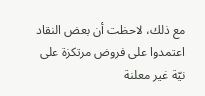مع ذلك، لاحظت أن بعض النقاد اعتمدوا على فروض مرتكزة على نيّة غير معلنة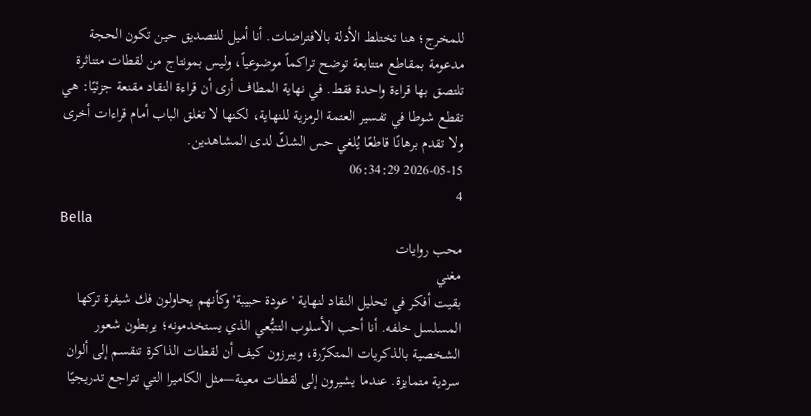للمخرج؛ هنا تختلط الأدلة بالافتراضات. أنا أميل للتصديق حين تكون الحجة مدعومة بمقاطع متتابعة توضح تراكماً موضوعياً، وليس بمونتاج من لقطات متناثرة تلتصق بها قراءة واحدة فقط. في نهاية المطاف أرى أن قراءة النقاد مقنعة جزئيًا: هي تقطع شوطا في تفسير العتمة الرمزية للنهاية، لكنها لا تغلق الباب أمام قراءات أخرى ولا تقدم برهانًا قاطعًا يُلغي حس الشكّ لدى المشاهدين.
2026-05-15 06:34:29
4
Bella
محب روايات
مغني
بقيت أفكر في تحليل النقاد لنهاية 'عودة حبيبة' وكأنهم يحاولون فك شيفرة تركها المسلسل خلفه. أنا أحب الأسلوب التتبُّعي الذي يستخدمونه؛ يربطون شعور الشخصية بالذكريات المتكرّرة، ويبرزون كيف أن لقطات الذاكرة تنقسم إلى ألوان سردية متمايزة. عندما يشيرون إلى لقطات معينة—مثل الكاميرا التي تتراجع تدريجيًا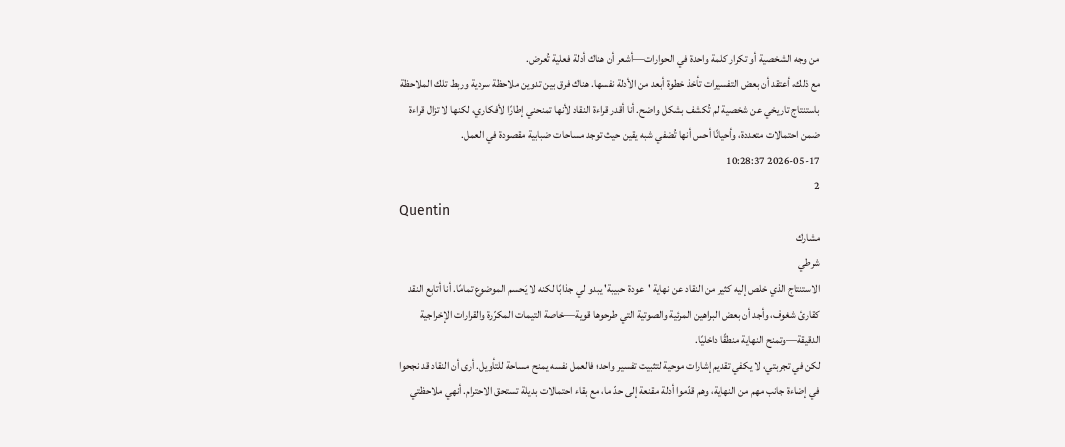من وجه الشخصية أو تكرار كلمة واحدة في الحوارات—أشعر أن هناك أدلة فعلية تُعرض.
مع ذلك، أعتقد أن بعض التفسيرات تأخذ خطوة أبعد من الأدلة نفسها. هناك فرق بين تدوين ملاحظة سردية وربط تلك الملاحظة باستنتاج تاريخي عن شخصية لم تُكشف بشكل واضح. أنا أقدر قراءة النقاد لأنها تمنحني إطارًا لأفكاري، لكنها لا تزال قراءة ضمن احتمالات متعددة، وأحيانًا أحس أنها تُضفي شبه يقين حيث توجد مساحات ضبابية مقصودة في العمل.
2026-05-17 10:28:37
2
Quentin
مشارك
شرطي
الاستنتاج الذي خلص إليه كثير من النقاد عن نهاية 'عودة حبيبة' يبدو لي جذابًا لكنه لا يَحسم الموضوع تمامًا. أنا أتابع النقد كقارئ شغوف، وأجد أن بعض البراهين المرئية والصوتية التي طرحوها قوية—خاصة التيمات المكرّرة والقرارات الإخراجية الدقيقة—وتمنح النهاية منطقًا داخليًا.
لكن في تجربتي، لا يكفي تقديم إشارات موحية لتثبيت تفسير واحد؛ فالعمل نفسه يمنح مساحة للتأويل. أرى أن النقاد قد نجحوا في إضاءة جانب مهم من النهاية، وهم قدّموا أدلة مقنعة إلى حدّ ما، مع بقاء احتمالات بديلة تستحق الاحترام. أنهي ملاحظتي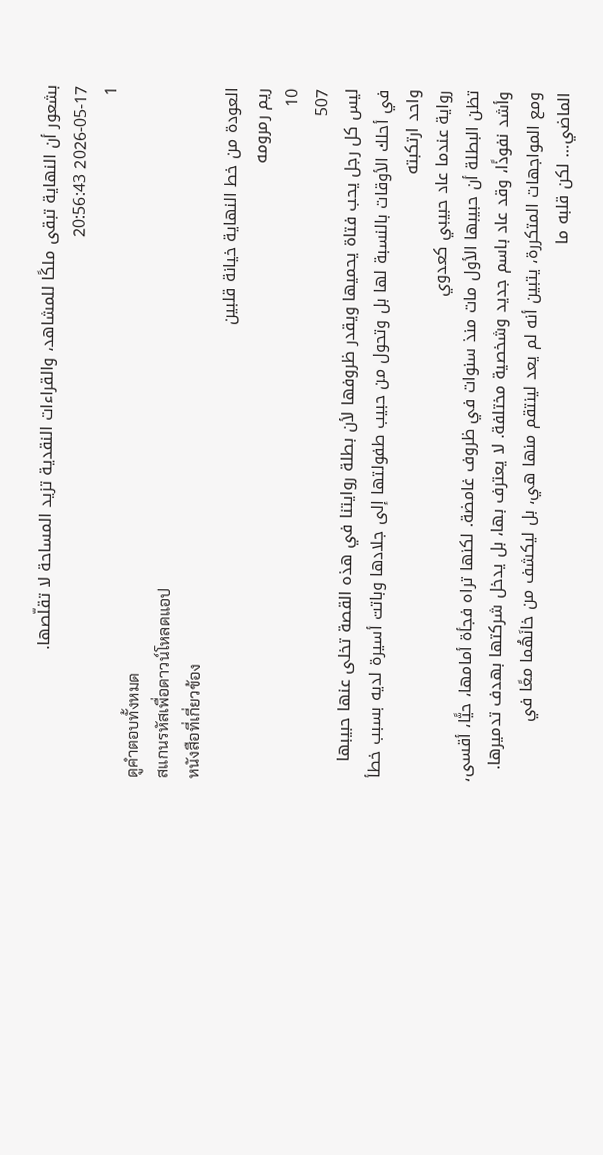بشعور أن النهاية تبقى ملكًا للمشاهد، والقراءات النقدية تزيد المساحة لا تقلّصها.
2026-05-17 20:56:43
1
ดูคำตอบทั้งหมด
สแกนรหัสเพื่อดาวน์โหลดแอป
หนังสือที่เกี่ยวข้อง
العودة من خط النهاية خيانة قلبين
ريم رمرومه
10
507
ليس كل رجل يحب فتاة يحميها ويقدر ظروفها لأن بطلة روايتنا في هذه القصة تخلى عنها حبيبها في أحلك الأوقات بالنسبة لها بل وتحول من حبيب طفولتها إلى جلادها وباتت أسيرة لديه بسبب خطأ واحد ارتكبته
رواية عندما عاد حبيبي كعدوي
تظن البطلة أن حبيبها الأول مات منذ سنوات في ظروف غامضة. لكنها تراه فجأة أمامها، حيًّا، أقسى، وأشد نفوذًا، وقد عاد باسم جديد وشخصية مختلفة. لا يعترف بها، بل يدخل شركتها بهدف تدميرها. ومع المواجهات المتكررة، يتبين أنه لم يعد لينتقم منها هي، بل ليكشف من خانَهُما معًا في الماضي… لكن قلبه ما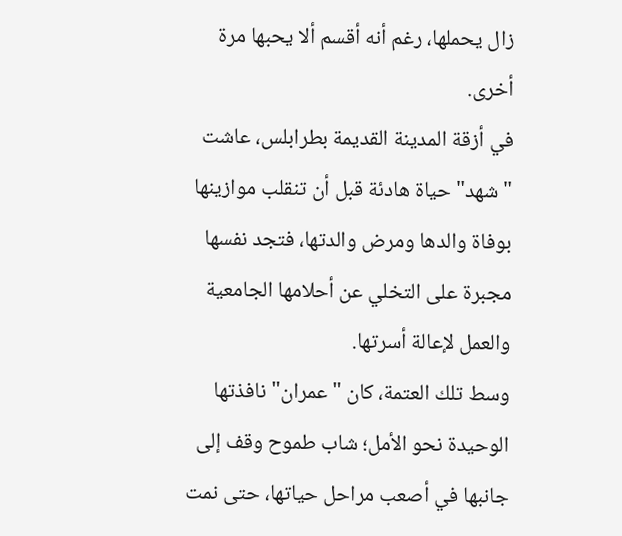زال يحملها، رغم أنه أقسم ألا يحبها مرة أخرى.
في أزقة المدينة القديمة بطرابلس، عاشت "شهد" حياة هادئة قبل أن تنقلب موازينها بوفاة والدها ومرض والدتها، فتجد نفسها مجبرة على التخلي عن أحلامها الجامعية والعمل لإعالة أسرتها.
وسط تلك العتمة، كان "عمران" نافذتها الوحيدة نحو الأمل؛ شاب طموح وقف إلى جانبها في أصعب مراحل حياتها، حتى نمت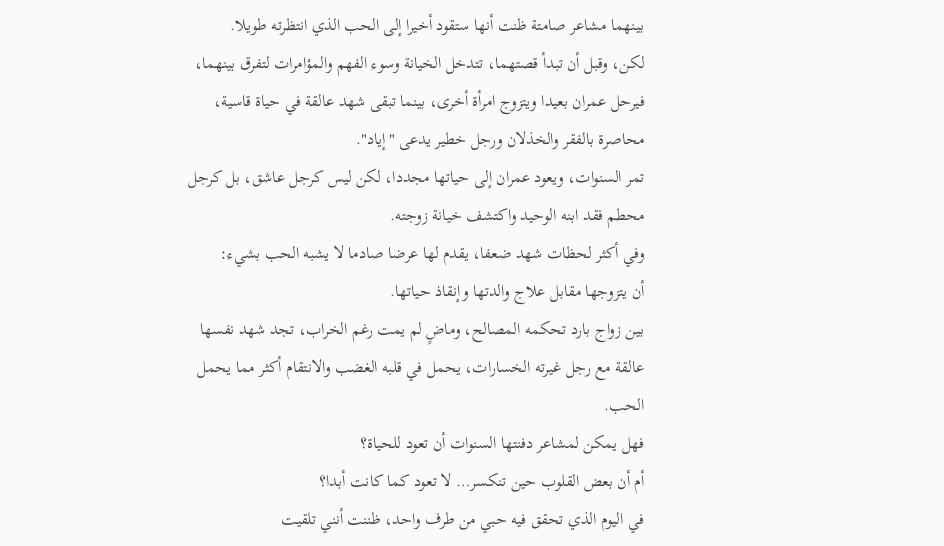بينهما مشاعر صامتة ظنت أنها ستقود أخيرا إلى الحب الذي انتظرته طويلا.
لكن، وقبل أن تبدأ قصتهما، تتدخل الخيانة وسوء الفهم والمؤامرات لتفرق بينهما، فيرحل عمران بعيدا ويتزوج امرأة أخرى، بينما تبقى شهد عالقة في حياة قاسية، محاصرة بالفقر والخذلان ورجل خطير يدعى "إياد".
تمر السنوات، ويعود عمران إلى حياتها مجددا، لكن ليس كرجل عاشق، بل كرجل محطم فقد ابنه الوحيد واكتشف خيانة زوجته.
وفي أكثر لحظات شهد ضعفا، يقدم لها عرضا صادما لا يشبه الحب بشيء:
أن يتزوجها مقابل علاج والدتها وإنقاذ حياتها.
بين زواج بارد تحكمه المصالح، وماضٍ لم يمت رغم الخراب، تجد شهد نفسها عالقة مع رجل غيرته الخسارات، يحمل في قلبه الغضب والانتقام أكثر مما يحمل الحب.
فهل يمكن لمشاعر دفنتها السنوات أن تعود للحياة؟
أم أن بعض القلوب حين تنكسر… لا تعود كما كانت أبدا؟
في اليوم الذي تحقق فيه حبي من طرف واحد، ظننت أنني تلقيت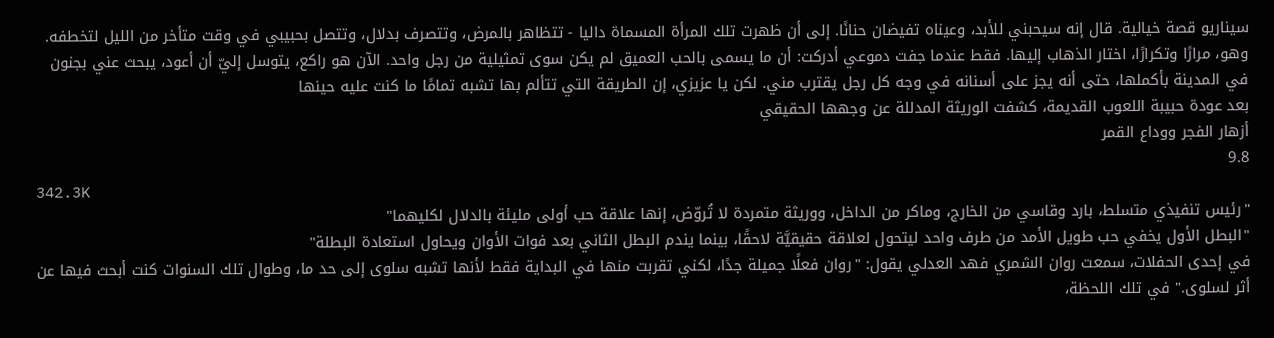سيناريو قصة خيالية. قال إنه سيحبني للأبد، وعيناه تفيضان حنانًا. إلى أن ظهرت تلك المرأة المسماة داليا - تتظاهر بالمرض، وتتصرف بدلال، وتتصل بحبيبي في وقت متأخر من الليل لتخطفه. وهو، مرارًا وتكرارًا، اختار الذهاب إليها. فقط عندما جفت دموعي أدركت: أن ما يسمى بالحب العميق لم يكن سوى تمثيلية من رجل واحد. الآن هو راكع، يتوسل إليّ أن أعود، يبحث عني بجنون في المدينة بأكملها، حتى أنه يجز على أسنانه في وجه كل رجل يقترب مني. لكن يا عزيزي، إن الطريقة التي تتألم بها تشبه تمامًا ما كنت عليه حينها
بعد عودة حبيبة اللعوب القديمة، كشفت الوريثة المدللة عن وجهها الحقيقي
أزهار الفجر ووداع القمر
9.8
342.3K
"رئيس تنفيذي متسلط، بارد وقاسي من الخارج، وماكر من الداخل، ووريثة متمردة لا تُروّض، إنها علاقة حب أولى مليئة بالدلال لكليهما"
"البطل الأول يخفي حب طويل الأمد من طرف واحد ليتحول لعلاقة حقيقيَّة لاحقًا، بينما يندم البطل الثاني بعد فوات الأوان ويحاول استعادة البطلة"
في إحدى الحفلات، سمعت روان الشمري فهد العدلي يقول: "روان فعلًا جميلة جدًا، لكني تقربت منها في البداية فقط لأنها تشبه سلوى إلى حد ما، وطوال تلك السنوات كنت أبحث فيها عن أثر لسلوى." في تلك اللحظة،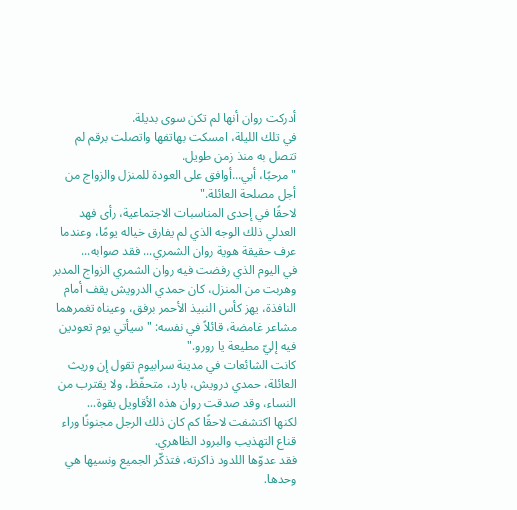أدركت روان أنها لم تكن سوى بديلة.
في تلك الليلة، امسكت بهاتفها واتصلت برقم لم تتصل به منذ زمن طويل.
"مرحبًا، أبي...أوافق على العودة للمنزل والزواج من أجل مصلحة العائلة."
لاحقًا في إحدى المناسبات الاجتماعية، رأى فهد العدلي ذلك الوجه الذي لم يفارق خياله يومًا، وعندما عرف حقيقة هوية روان الشمري... فقد صوابه...
في اليوم الذي رفضت فيه روان الشمري الزواج المدبر وهربت من المنزل، كان حمدي الدرويش يقف أمام النافذة، يهز كأس النبيذ الأحمر برفق، وعيناه تغمرهما مشاعر غامضة، قائلاً في نفسه: "سيأتي يوم تعودين فيه إليّ مطيعة يا رورو."
كانت الشائعات في مدينة سرابيوم تقول إن وريث العائلة، حمدي درويش، بارد، متحفّظ، ولا يقترب من النساء، وقد صدقت روان هذه الأقاويل بقوة...
لكنها اكتشفت لاحقًا كم كان ذلك الرجل مجنونًا وراء قناع التهذيب والبرود الظاهري.
فقد عدوّها اللدود ذاكرته، فتذكّر الجميع ونسيها هي وحدها.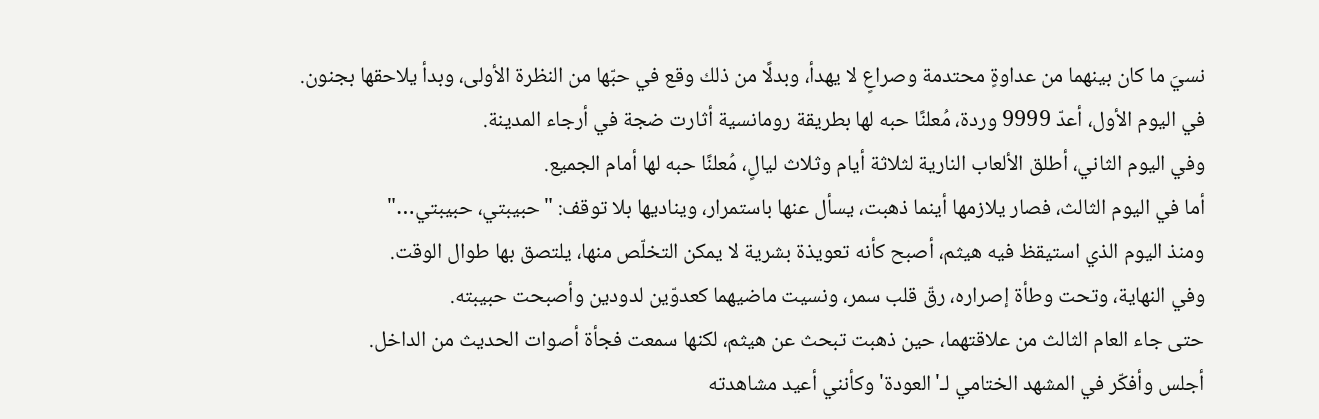نسيَ ما كان بينهما من عداوةٍ محتدمة وصراعٍ لا يهدأ، وبدلًا من ذلك وقع في حبّها من النظرة الأولى، وبدأ يلاحقها بجنون.
في اليوم الأول، أعدّ 9999 وردة، مُعلنًا حبه لها بطريقة رومانسية أثارت ضجة في أرجاء المدينة.
وفي اليوم الثاني، أطلق الألعاب النارية لثلاثة أيام وثلاث ليالٍ، مُعلنًا حبه لها أمام الجميع.
أما في اليوم الثالث، فصار يلازمها أينما ذهبت، يسأل عنها باستمرار، ويناديها بلا توقف: "حبيبتي، حبيبتي…"
ومنذ اليوم الذي استيقظ فيه هيثم، أصبح كأنه تعويذة بشرية لا يمكن التخلّص منها، يلتصق بها طوال الوقت.
وفي النهاية، وتحت وطأة إصراره، رقّ قلب سمر، ونسيت ماضيهما كعدوّين لدودين وأصبحت حبيبته.
حتى جاء العام الثالث من علاقتهما، حين ذهبت تبحث عن هيثم، لكنها سمعت فجأة أصوات الحديث من الداخل.
أجلس وأفكّر في المشهد الختامي لـ'العودة' وكأنني أعيد مشاهدته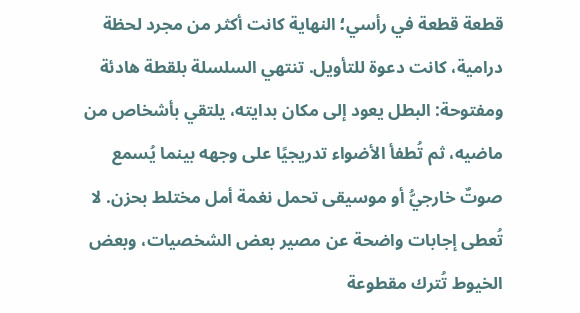قطعة قطعة في رأسي؛ النهاية كانت أكثر من مجرد لحظة درامية، كانت دعوة للتأويل. تنتهي السلسلة بلقطة هادئة ومفتوحة: البطل يعود إلى مكان بدايته، يلتقي بأشخاص من ماضيه، ثم تُطفأ الأضواء تدريجيًا على وجهه بينما يُسمع صوتٌ خارجيُّ أو موسيقى تحمل نغمة أمل مختلط بحزن. لا تُعطى إجابات واضحة عن مصير بعض الشخصيات، وبعض الخيوط تُترك مقطوعة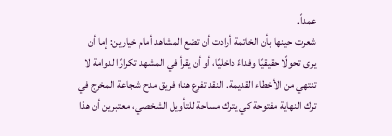عمداً.
شعرت حينها بأن الخاتمة أرادت أن تضع المشاهد أمام خيارين: إما أن يرى تحولًا حقيقيًا وفداءً داخليًا، أو أن يقرأ في المشهد تكرارًا لدوامة لا تنتهي من الأخطاء القديمة. النقد تفرع هنا؛ فريق مدح شجاعة المخرج في ترك النهاية مفتوحة كي يترك مساحة للتأويل الشخصي، معتبرين أن هذا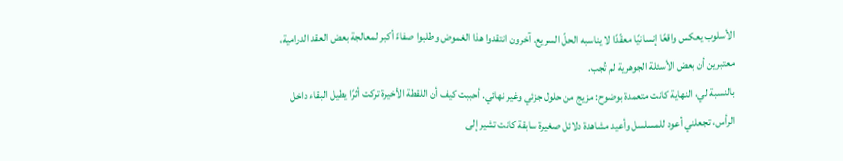الأسلوب يعكس واقعًا إنسانيًا معقّدًا لا يناسبه الحلّ السريع. آخرون انتقدوا هذا الغموض وطلبوا صفاءً أكبر لمعالجة بعض العقد الدرامية، معتبرين أن بعض الأسئلة الجوهرية لم تُجب.
بالنسبة لي، النهاية كانت متعمدة بوضوح: مزيج من حلول جزئي وغير نهائي. أحببت كيف أن اللقطة الأخيرة تركت أثرًا يطيل البقاء داخل الرأس، تجعلني أعود للمسلسل وأعيد مشاهدة دلائل صغيرة سابقة كانت تشير إلى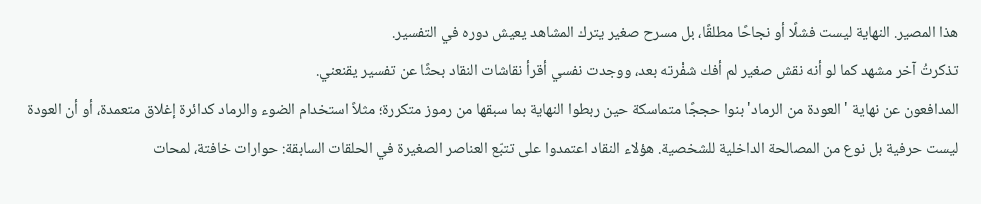هذا المصير. النهاية ليست فشلًا أو نجاحًا مطلقًا، بل مسرح صغير يترك المشاهد يعيش دوره في التفسير.
تذكرتُ آخر مشهد كما لو أنه نقش صغير لم أفك شفْرته بعد، ووجدت نفسي أقرأ نقاشات النقاد بحثًا عن تفسير يقنعني.
المدافعون عن نهاية 'العودة من الرماد' بنوا حججًا متماسكة حين ربطوا النهاية بما سبقها من رموز متكررة؛ مثلاً استخدام الضوء والرماد كدائرة إغلاق متعمدة، أو أن العودة ليست حرفية بل نوع من المصالحة الداخلية للشخصية. هؤلاء النقاد اعتمدوا على تتبّع العناصر الصغيرة في الحلقات السابقة: حوارات خافتة، لمحات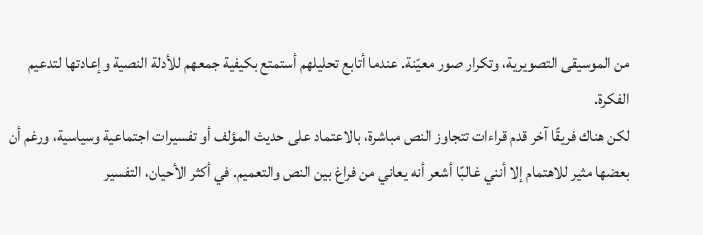من الموسيقى التصويرية، وتكرار صور معيّنة. عندما أتابع تحليلهم أستمتع بكيفية جمعهم للأدلة النصية وإعادتها لتدعيم الفكرة.
لكن هناك فريقًا آخر قدم قراءات تتجاوز النص مباشرة، بالاعتماد على حديث المؤلف أو تفسيرات اجتماعية وسياسية، ورغم أن بعضها مثير للاهتمام إلا أنني غالبًا أشعر أنه يعاني من فراغ بين النص والتعميم. في أكثر الأحيان، التفسير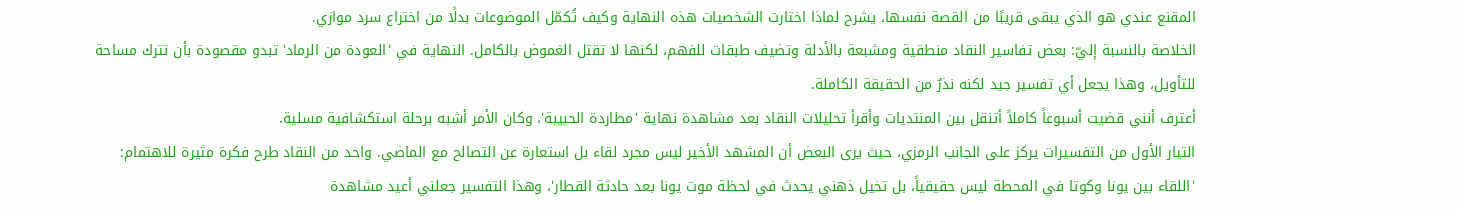المقنع عندي هو الذي يبقى قريبًا من القصة نفسها، يشرح لماذا اختارت الشخصيات هذه النهاية وكيف تُكمّل الموضوعات بدلًا من اختراع سرد موازي.
الخلاصة بالنسبة إليّ: بعض تفاسير النقاد منطقية ومشبعة بالأدلة وتضيف طبقات للفهم، لكنها لا تقتل الغموض بالكامل. النهاية في 'العودة من الرماد' تبدو مقصودة بأن تترك مساحة للتأويل، وهذا يجعل أي تفسير جيد لكنه نذرٌ من الحقيقة الكاملة.
أعترف أنني قضيت أسبوعاً كاملاً أتنقل بين المنتديات وأقرأ تحليلات النقاد بعد مشاهدة نهاية 'مطاردة الحبيبة'، وكان الأمر أشبه برحلة استكشافية مسلية.
التيار الأول من التفسيرات يركز على الجانب الرمزي، حيث يرى البعض أن المشهد الأخير ليس مجرد لقاء بل استعارة عن التصالح مع الماضي. واحد من النقاد طرح فكرة مثيرة للاهتمام: 'اللقاء بين يونا وكوتا في المحطة ليس حقيقياً، بل تخيل ذهني يحدث في لحظة موت يونا بعد حادثة القطار'، وهذا التفسير جعلني أعيد مشاهدة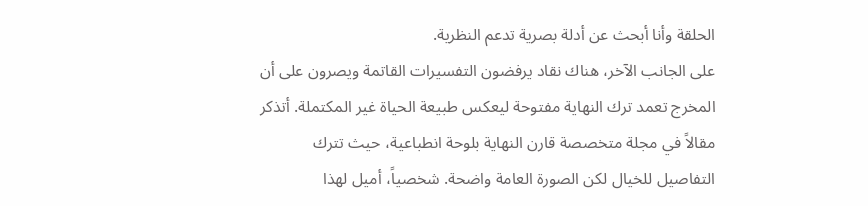الحلقة وأنا أبحث عن أدلة بصرية تدعم النظرية.
على الجانب الآخر، هناك نقاد يرفضون التفسيرات القاتمة ويصرون على أن المخرج تعمد ترك النهاية مفتوحة ليعكس طبيعة الحياة غير المكتملة. أتذكر مقالاً في مجلة متخصصة قارن النهاية بلوحة انطباعية، حيث تترك التفاصيل للخيال لكن الصورة العامة واضحة. شخصياً، أميل لهذا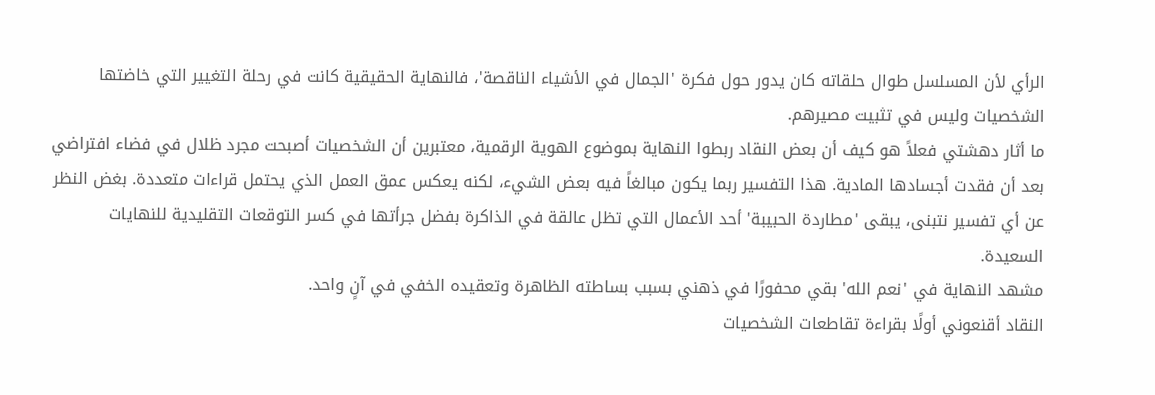الرأي لأن المسلسل طوال حلقاته كان يدور حول فكرة 'الجمال في الأشياء الناقصة'، فالنهاية الحقيقية كانت في رحلة التغيير التي خاضتها الشخصيات وليس في تثبيت مصيرهم.
ما أثار دهشتي فعلاً هو كيف أن بعض النقاد ربطوا النهاية بموضوع الهوية الرقمية، معتبرين أن الشخصيات أصبحت مجرد ظلال في فضاء افتراضي بعد أن فقدت أجسادها المادية. هذا التفسير ربما يكون مبالغاً فيه بعض الشيء، لكنه يعكس عمق العمل الذي يحتمل قراءات متعددة. بغض النظر عن أي تفسير نتبنى، يبقى 'مطاردة الحبيبة' أحد الأعمال التي تظل عالقة في الذاكرة بفضل جرأتها في كسر التوقعات التقليدية للنهايات السعيدة.
مشهد النهاية في 'نعم الله' بقي محفورًا في ذهني بسبب بساطته الظاهرة وتعقيده الخفي في آنٍ واحد.
النقاد أقنعوني أولًا بقراءة تقاطعات الشخصيات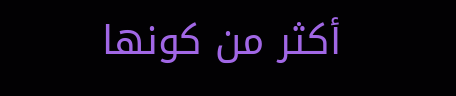أكثر من كونها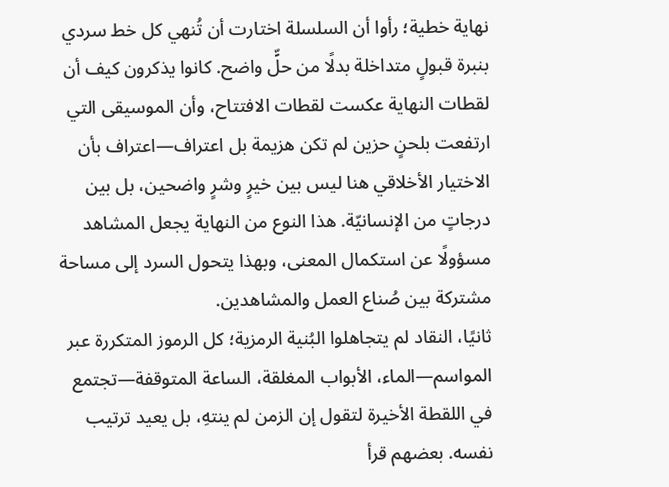نهاية خطية؛ رأوا أن السلسلة اختارت أن تُنهي كل خط سردي بنبرة قبولٍ متداخلة بدلًا من حلٍّ واضح. كانوا يذكرون كيف أن لقطات النهاية عكست لقطات الافتتاح، وأن الموسيقى التي ارتفعت بلحنٍ حزين لم تكن هزيمة بل اعتراف—اعتراف بأن الاختيار الأخلاقي هنا ليس بين خيرٍ وشرٍ واضحين، بل بين درجاتٍ من الإنسانيّة. هذا النوع من النهاية يجعل المشاهد مسؤولًا عن استكمال المعنى، وبهذا يتحول السرد إلى مساحة مشتركة بين صُناع العمل والمشاهدين.
ثانيًا، النقاد لم يتجاهلوا البُنية الرمزية؛ كل الرموز المتكررة عبر المواسم—الماء، الأبواب المغلقة، الساعة المتوقفة—تجتمع في اللقطة الأخيرة لتقول إن الزمن لم ينتهِ، بل يعيد ترتيب نفسه. بعضهم قرأ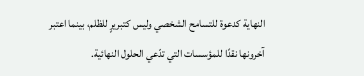النهاية كدعوة للتسامح الشخصي وليس كتبريرٍ للظلم، بينما اعتبر آخرونها نقدًا للمؤسسات التي تدّعي الحلول النهائية.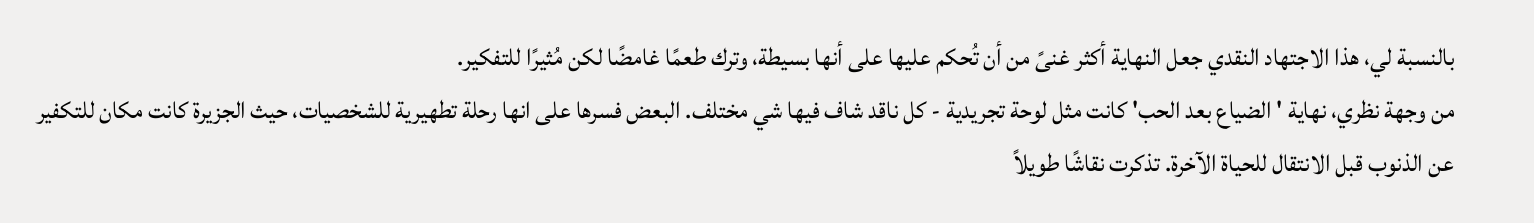بالنسبة لي، هذا الاجتهاد النقدي جعل النهاية أكثر غنىً من أن تُحكم عليها على أنها بسيطة، وترك طعمًا غامضًا لكن مُثيرًا للتفكير.
من وجهة نظري، نهاية 'الضياع بعد الحب' كانت مثل لوحة تجريدية - كل ناقد شاف فيها شي مختلف. البعض فسرها على انها رحلة تطهيرية للشخصيات، حيث الجزيرة كانت مكان للتكفير عن الذنوب قبل الانتقال للحياة الآخرة. تذكرت نقاشًا طويلاً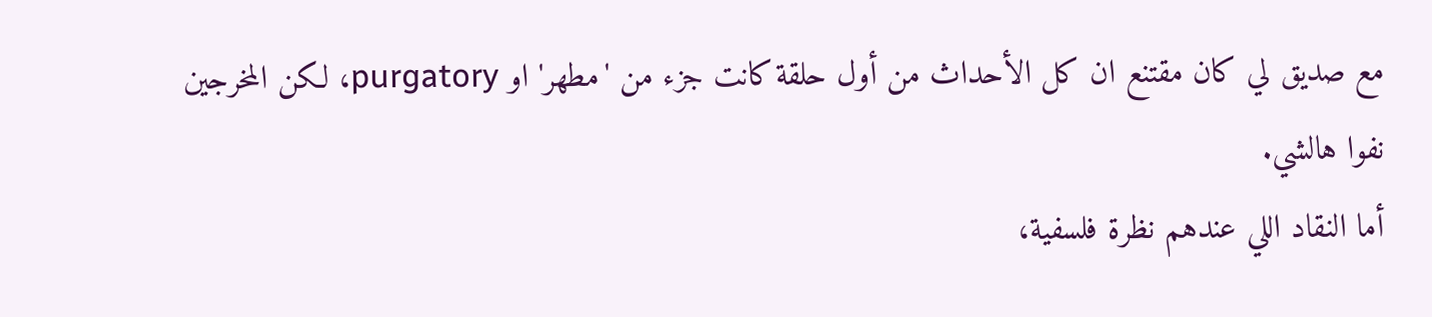مع صديق لي كان مقتنع ان كل الأحداث من أول حلقة كانت جزء من 'مطهر' او purgatory، لكن المخرجين نفوا هالشي.
أما النقاد اللي عندهم نظرة فلسفية،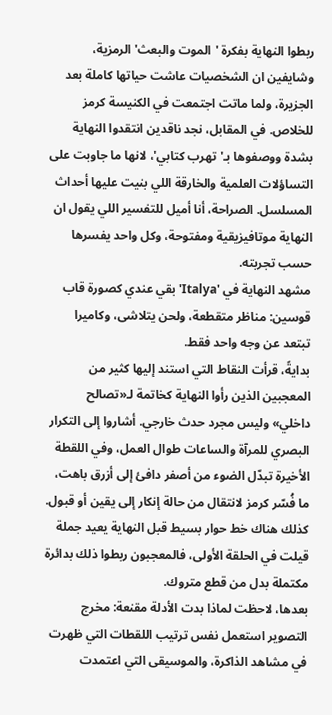ربطوا النهاية بفكرة 'الموت والبعث' الرمزية، وشايفين ان الشخصيات عاشت حياتها كاملة بعد الجزيرة، ولما ماتت اجتمعت في الكنيسة كرمز للخلاص. في المقابل، نجد ناقدين انتقدوا النهاية بشدة ووصفوها بـ'تهرب كتابي'، لانها ما جاوبت على التساؤلات العلمية والخارقة اللي بنيت عليها أحداث المسلسل. الصراحة، أنا أميل للتفسير اللي يقول ان النهاية موتافيزيقية ومفتوحة، وكل واحد يفسرها حسب تجربته.
مشهد النهاية في 'Italya' بقي عندي كصورة قاب قوسين: مناظر متقطعة، ولحن يتلاشى، وكاميرا تبتعد عن وجه واحد فقط.
بدايةً، قرأت النقاط التي استند إليها كثير من المعجبين الذين رأوا النهاية كخاتمة لـ«تصالح داخلي» وليس مجرد حدث خارجي. أشاروا إلى التكرار البصري للمرآة والساعات طوال العمل، وفي اللقطة الأخيرة تبدّل الضوء من أصفر دافئ إلى أزرق باهت، ما فُسّر كرمز لانتقال من حالة إنكار إلى يقين أو قبول. كذلك هناك خط حوار بسيط قبل النهاية يعيد جملة قيلت في الحلقة الأولى، فالمعجبون ربطوا ذلك بدائرة مكتملة بدل من قطع متروك.
بعدها، لاحظت لماذا بدت الأدلة مقنعة: مخرج التصوير استعمل نفس ترتيب اللقطات التي ظهرت في مشاهد الذاكرة، والموسيقى التي اعتمدت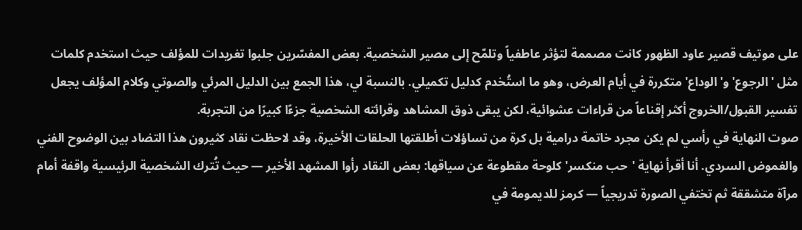على موتيف قصير عاود الظهور كانت مصممة لتؤثر عاطفياً وتلمّح إلى مصير الشخصية. بعض المفسّرين جلبوا تغريدات للمؤلف حيث استخدم كلمات مثل 'الرجوع' و'الوداع' متكررة في أيام العرض، وهو ما استُخدم كدليل تكميلي. بالنسبة لي، هذا الجمع بين الدليل المرئي والصوتي وكلام المؤلف يجعل تفسير القبول/الخروج أكثر إقناعاً من قراءات عشوائية، لكن يبقى ذوق المشاهد وقرائته الشخصية جزءًا كبيرًا من التجربة.
صوت النهاية في رأسي لم يكن مجرد خاتمة درامية بل كرة من تساؤلات أطلقتها الحلقات الأخيرة، وقد لاحظت نقاد كثيرون هذا التضاد بين الوضوح الفني والغموض السردي. أنا أقرأ نهاية 'حب منكسر' كلوحة مقطوعة عن سياقها: بعض النقاد رأوا المشهد الأخير — حيث تُترك الشخصية الرئيسية واقفة أمام مرآة متشققة ثم تختفي الصورة تدريجياً — كرمز للديمومة في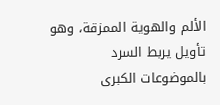الألم والهوية الممزقة، وهو تأويل يربط السرد بالموضوعات الكبرى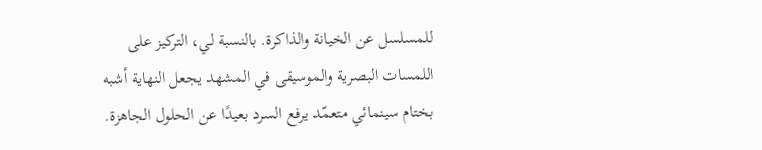للمسلسل عن الخيانة والذاكرة. بالنسبة لي، التركيز على اللمسات البصرية والموسيقى في المشهد يجعل النهاية أشبه بختام سينمائي متعمّد يرفع السرد بعيدًا عن الحلول الجاهزة.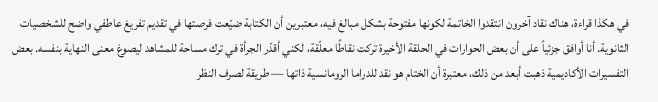في هكذا قراءة، هناك نقاد آخرون انتقدوا الخاتمة لكونها مفتوحة بشكل مبالغ فيه، معتبرين أن الكتابة ضيّعت فرصتها في تقديم تفريغ عاطفي واضح للشخصيات الثانوية. أنا أوافق جزئياً على أن بعض الحوارات في الحلقة الأخيرة تركت نقاطًا معلّقة، لكني أقدّر الجرأة في ترك مساحة للمشاهد ليصوغ معنى النهاية بنفسه. بعض التفسيرات الأكاديمية ذهبت أبعد من ذلك، معتبرة أن الختام هو نقد للدراما الرومانسية ذاتها — طريقة لصرف النظر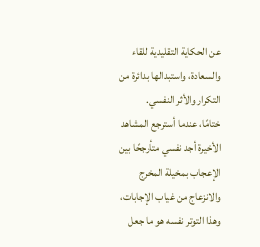عن الحكاية التقليدية للقاء والسعادة، واستبدالها بدائرة من التكرار والأثر النفسي.
ختامًا، عندما أسترجع المشاهد الأخيرة أجد نفسي متأرجحًا بين الإعجاب بمخيلة المخرج والانزعاج من غياب الإجابات، وهذا التوتر نفسه هو ما جعل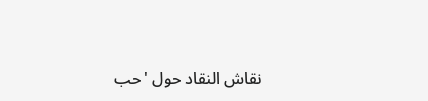نقاش النقاد حول 'حب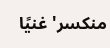منكسر' غنيًا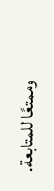وممتعًا للمتابعة.